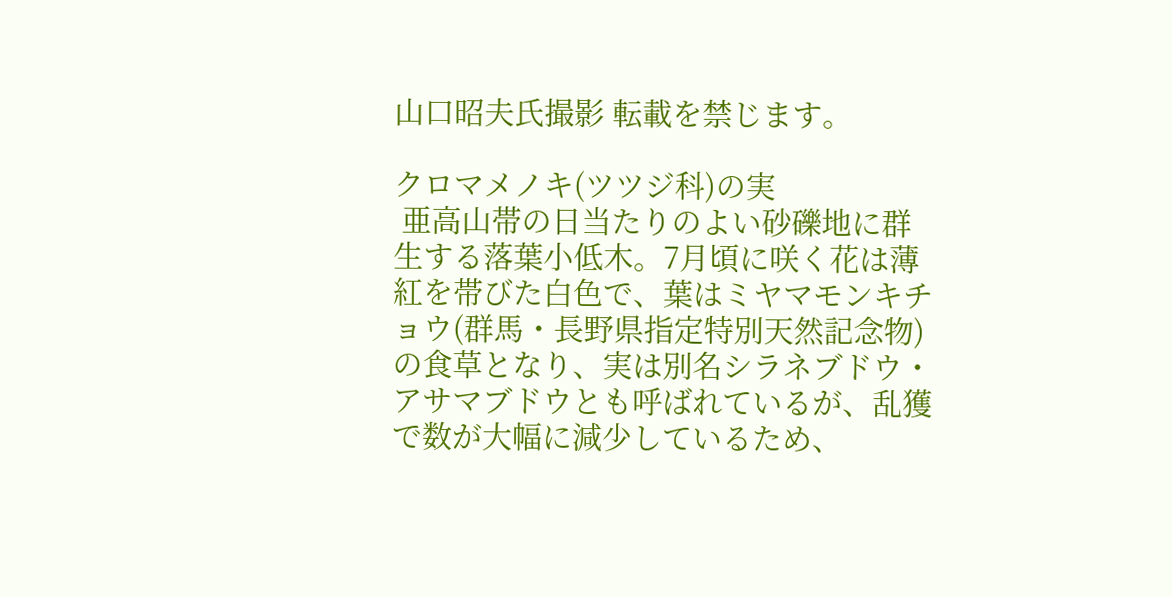山口昭夫氏撮影 転載を禁じます。

クロマメノキ(ツツジ科)の実
 亜高山帯の日当たりのよい砂礫地に群生する落葉小低木。7月頃に咲く花は薄紅を帯びた白色で、葉はミヤマモンキチョウ(群馬・長野県指定特別天然記念物)の食草となり、実は別名シラネブドウ・アサマブドウとも呼ばれているが、乱獲で数が大幅に減少しているため、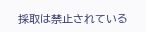採取は禁止されている